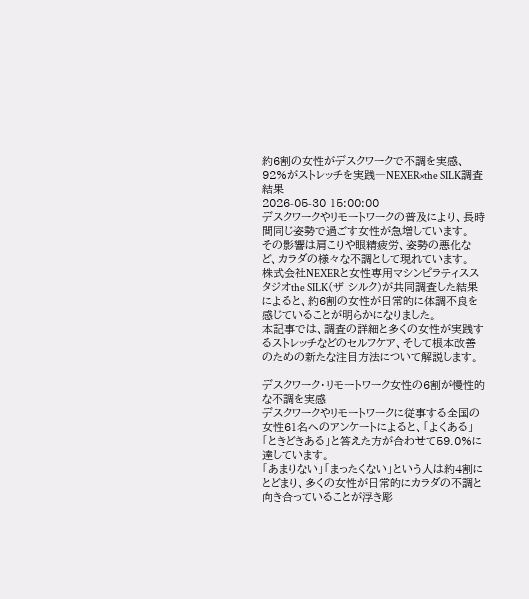約6割の女性がデスクワークで不調を実感、92%がストレッチを実践―NEXER×the SILK調査結果
2026-05-30 15:00:00
デスクワークやリモートワークの普及により、長時間同じ姿勢で過ごす女性が急増しています。
その影響は肩こりや眼精疲労、姿勢の悪化など、カラダの様々な不調として現れています。
株式会社NEXERと女性専用マシンピラティススタジオthe SILK(ザ シルク)が共同調査した結果によると、約6割の女性が日常的に体調不良を感じていることが明らかになりました。
本記事では、調査の詳細と多くの女性が実践するストレッチなどのセルフケア、そして根本改善のための新たな注目方法について解説します。

デスクワーク・リモートワーク女性の6割が慢性的な不調を実感
デスクワークやリモートワークに従事する全国の女性61名へのアンケートによると、「よくある」「ときどきある」と答えた方が合わせて59.0%に達しています。
「あまりない」「まったくない」という人は約4割にとどまり、多くの女性が日常的にカラダの不調と向き合っていることが浮き彫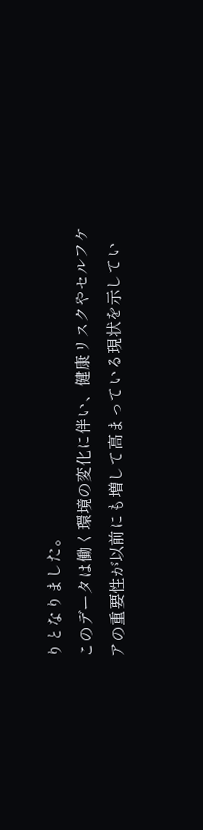りとなりました。
このデータは働く環境の変化に伴い、健康リスクやセルフケアの重要性が以前にも増して高まっている現状を示してい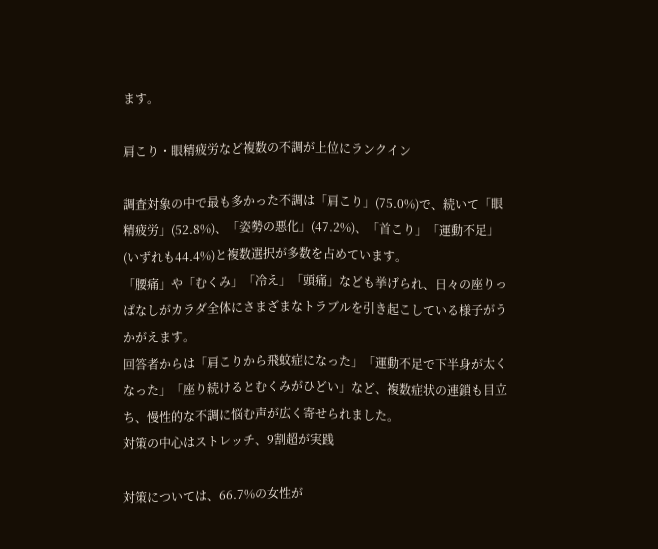ます。

肩こり・眼精疲労など複数の不調が上位にランクイン

調査対象の中で最も多かった不調は「肩こり」(75.0%)で、続いて「眼精疲労」(52.8%)、「姿勢の悪化」(47.2%)、「首こり」「運動不足」(いずれも44.4%)と複数選択が多数を占めています。
「腰痛」や「むくみ」「冷え」「頭痛」なども挙げられ、日々の座りっぱなしがカラダ全体にさまざまなトラブルを引き起こしている様子がうかがえます。
回答者からは「肩こりから飛蚊症になった」「運動不足で下半身が太くなった」「座り続けるとむくみがひどい」など、複数症状の連鎖も目立ち、慢性的な不調に悩む声が広く寄せられました。
対策の中心はストレッチ、9割超が実践

対策については、66.7%の女性が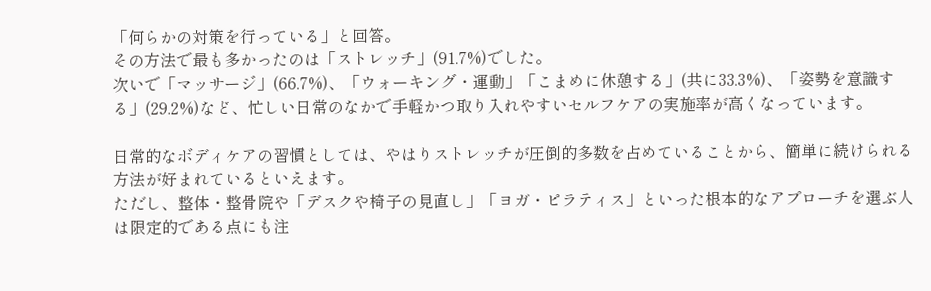「何らかの対策を行っている」と回答。
その方法で最も多かったのは「ストレッチ」(91.7%)でした。
次いで「マッサージ」(66.7%)、「ウォーキング・運動」「こまめに休憩する」(共に33.3%)、「姿勢を意識する」(29.2%)など、忙しい日常のなかで手軽かつ取り入れやすいセルフケアの実施率が高くなっています。

日常的なボディケアの習慣としては、やはりストレッチが圧倒的多数を占めていることから、簡単に続けられる方法が好まれているといえます。
ただし、整体・整骨院や「デスクや椅子の見直し」「ヨガ・ピラティス」といった根本的なアプローチを選ぶ人は限定的である点にも注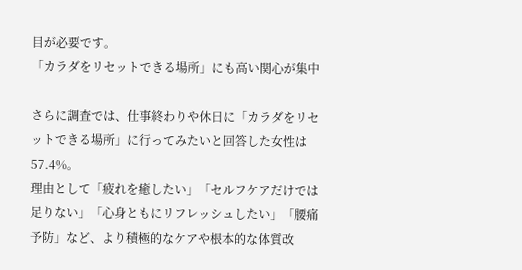目が必要です。
「カラダをリセットできる場所」にも高い関心が集中

さらに調査では、仕事終わりや休日に「カラダをリセットできる場所」に行ってみたいと回答した女性は57.4%。
理由として「疲れを癒したい」「セルフケアだけでは足りない」「心身ともにリフレッシュしたい」「腰痛予防」など、より積極的なケアや根本的な体質改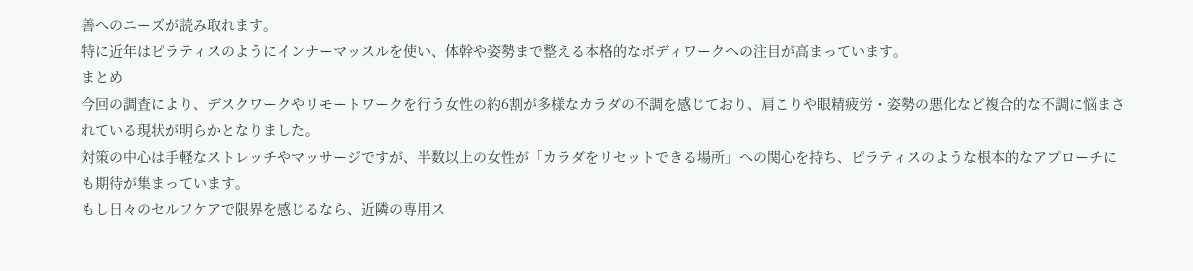善へのニーズが読み取れます。
特に近年はピラティスのようにインナーマッスルを使い、体幹や姿勢まで整える本格的なボディワークへの注目が高まっています。
まとめ
今回の調査により、デスクワークやリモートワークを行う女性の約6割が多様なカラダの不調を感じており、肩こりや眼精疲労・姿勢の悪化など複合的な不調に悩まされている現状が明らかとなりました。
対策の中心は手軽なストレッチやマッサージですが、半数以上の女性が「カラダをリセットできる場所」への関心を持ち、ピラティスのような根本的なアプローチにも期待が集まっています。
もし日々のセルフケアで限界を感じるなら、近隣の専用ス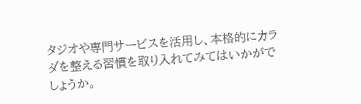タジオや専門サービスを活用し、本格的にカラダを整える習慣を取り入れてみてはいかがでしょうか。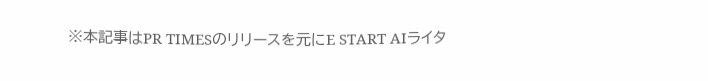※本記事はPR TIMESのリリースを元にE START AIライタ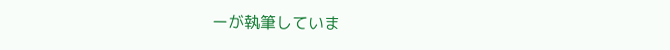ーが執筆していま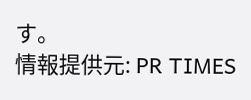す。
情報提供元: PR TIMES